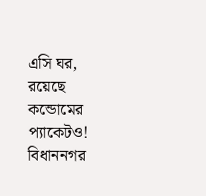এসি ঘর, রয়েছে কন্ডোমের প্যাকেটও! বিধাননগর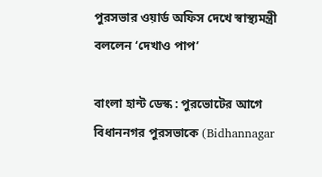পুরসভার ওয়ার্ড অফিস দেখে স্বাস্থ্যমন্ত্রী বললেন ‘দেখাও পাপ’

বাংলা হান্ট ডেস্ক : পুরভোটের আগে বিধাননগর পুরসভাকে (Bidhannagar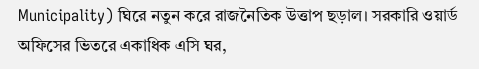Municipality) ঘিরে নতুন করে রাজনৈতিক উত্তাপ ছড়াল। সরকারি ওয়ার্ড অফিসের ভিতরে একাধিক এসি ঘর,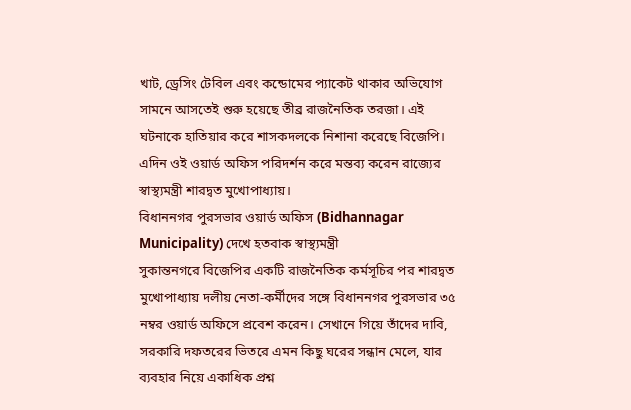খাট, ড্রেসিং টেবিল এবং কন্ডোমের প্যাকেট থাকার অভিযোগ সামনে আসতেই শুরু হয়েছে তীব্র রাজনৈতিক তরজা। এই ঘটনাকে হাতিয়ার করে শাসকদলকে নিশানা করেছে বিজেপি। এদিন ওই ওয়ার্ড অফিস পরিদর্শন করে মন্তব্য করেন রাজ্যের স্বাস্থ্যমন্ত্রী শারদ্বত মুখোপাধ্যায়।
বিধাননগর পুরসভার ওয়ার্ড অফিস (Bidhannagar Municipality) দেখে হতবাক স্বাস্থ্যমন্ত্রী
সুকান্তনগরে বিজেপির একটি রাজনৈতিক কর্মসূচির পর শারদ্বত মুখোপাধ্যায় দলীয় নেতা-কর্মীদের সঙ্গে বিধাননগর পুরসভার ৩৫ নম্বর ওয়ার্ড অফিসে প্রবেশ করেন। সেখানে গিয়ে তাঁদের দাবি, সরকারি দফতরের ভিতরে এমন কিছু ঘরের সন্ধান মেলে, যার ব্যবহার নিয়ে একাধিক প্রশ্ন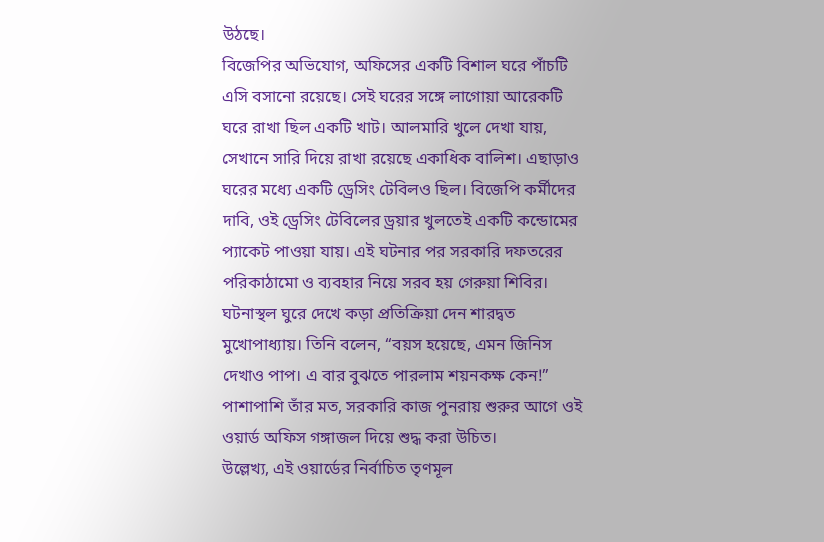উঠছে।
বিজেপির অভিযোগ, অফিসের একটি বিশাল ঘরে পাঁচটি এসি বসানো রয়েছে। সেই ঘরের সঙ্গে লাগোয়া আরেকটি ঘরে রাখা ছিল একটি খাট। আলমারি খুলে দেখা যায়, সেখানে সারি দিয়ে রাখা রয়েছে একাধিক বালিশ। এছাড়াও ঘরের মধ্যে একটি ড্রেসিং টেবিলও ছিল। বিজেপি কর্মীদের দাবি, ওই ড্রেসিং টেবিলের ড্রয়ার খুলতেই একটি কন্ডোমের প্যাকেট পাওয়া যায়। এই ঘটনার পর সরকারি দফতরের পরিকাঠামো ও ব্যবহার নিয়ে সরব হয় গেরুয়া শিবির।
ঘটনাস্থল ঘুরে দেখে কড়া প্রতিক্রিয়া দেন শারদ্বত মুখোপাধ্যায়। তিনি বলেন, “বয়স হয়েছে, এমন জিনিস দেখাও পাপ। এ বার বুঝতে পারলাম শয়নকক্ষ কেন!” পাশাপাশি তাঁর মত, সরকারি কাজ পুনরায় শুরুর আগে ওই ওয়ার্ড অফিস গঙ্গাজল দিয়ে শুদ্ধ করা উচিত।
উল্লেখ্য, এই ওয়ার্ডের নির্বাচিত তৃণমূল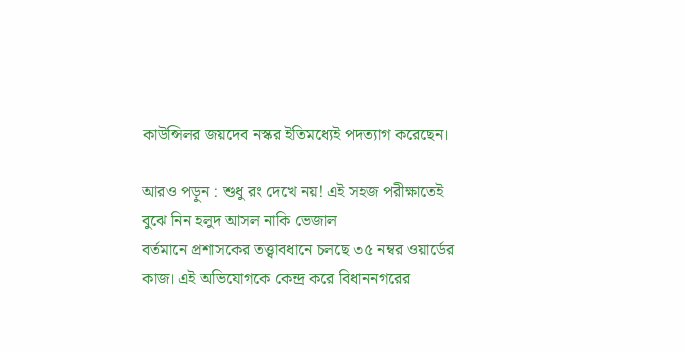কাউন্সিলর জয়দেব নস্কর ইতিমধ্যেই পদত্যাগ করেছেন।

আরও পড়ুন : শুধু রং দেখে নয়! এই সহজ পরীক্ষাতেই বুঝে নিন হলুদ আসল নাকি ভেজাল
বর্তমানে প্রশাসকের তত্ত্বাবধানে চলছে ৩৫ নম্বর ওয়ার্ডের কাজ। এই অভিযোগকে কেন্দ্র করে বিধাননগরের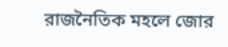রাজনৈতিক মহলে জোর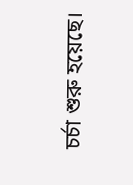চর্চা শুরু হয়েছে।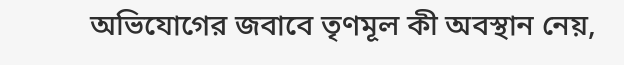অভিযোগের জবাবে তৃণমূল কী অবস্থান নেয়,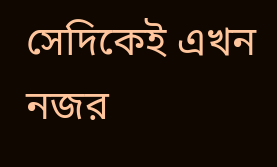সেদিকেই এখন নজর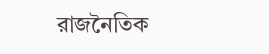রাজনৈতিক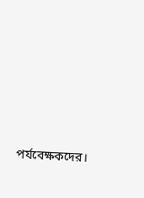পর্যবেক্ষকদের।